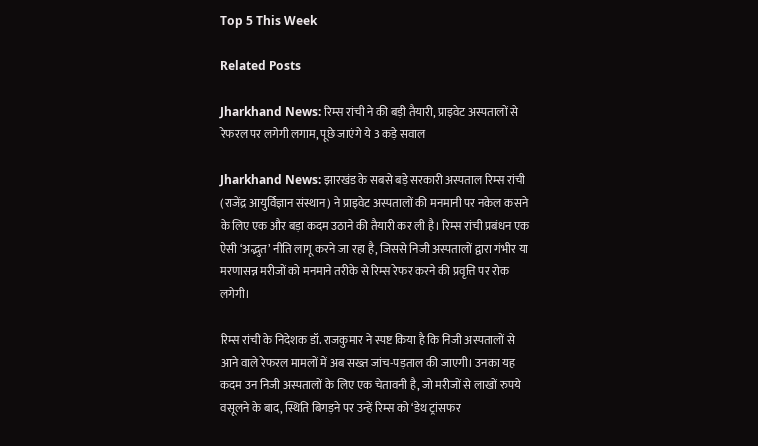Top 5 This Week

Related Posts

Jharkhand News: रिम्स रांची ने की बड़ी तैयारी, प्राइवेट अस्पतालों से रेफरल पर लगेगी लगाम, पूछे जाएंगे ये 3 कड़े सवाल

Jharkhand News: झारखंड के सबसे बड़े सरकारी अस्पताल रिम्स रांची (राजेंद्र आयुर्विज्ञान संस्थान) ने प्राइवेट अस्पतालों की मनमानी पर नकेल कसने के लिए एक और बड़ा कदम उठाने की तैयारी कर ली है। रिम्स रांची प्रबंधन एक ऐसी ‘अद्भुत’ नीति लागू करने जा रहा है, जिससे निजी अस्पतालों द्वारा गंभीर या मरणासन्न मरीजों को मनमाने तरीके से रिम्स रेफर करने की प्रवृत्ति पर रोक लगेगी।

रिम्स रांची के निदेशक डॉ. राजकुमार ने स्पष्ट किया है कि निजी अस्पतालों से आने वाले रेफरल मामलों में अब सख्त जांच-पड़ताल की जाएगी। उनका यह कदम उन निजी अस्पतालों के लिए एक चेतावनी है, जो मरीजों से लाखों रुपये वसूलने के बाद, स्थिति बिगड़ने पर उन्हें रिम्स को ‘डेथ ट्रांसफर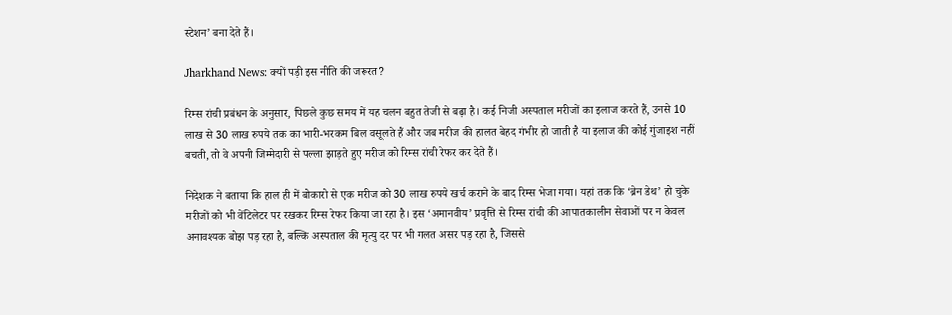स्टेशन’ बना देते हैं।

Jharkhand News: क्यों पड़ी इस नीति की जरूरत?

रिम्स रांची प्रबंधन के अनुसार, पिछले कुछ समय में यह चलन बहुत तेजी से बढ़ा है। कई निजी अस्पताल मरीजों का इलाज करते हैं, उनसे 10 लाख से 30 लाख रुपये तक का भारी-भरकम बिल वसूलते हैं और जब मरीज की हालत बेहद गंभीर हो जाती है या इलाज की कोई गुंजाइश नहीं बचती, तो वे अपनी जिम्मेदारी से पल्ला झाड़ते हुए मरीज को रिम्स रांची रेफर कर देते हैं।

निदेशक ने बताया कि हाल ही में बोकारो से एक मरीज को 30 लाख रुपये खर्च कराने के बाद रिम्स भेजा गया। यहां तक कि ‘ब्रेन डेथ’ हो चुके मरीजों को भी वेंटिलेटर पर रखकर रिम्स रेफर किया जा रहा है। इस ‘अमानवीय’ प्रवृत्ति से रिम्स रांची की आपातकालीन सेवाओं पर न केवल अनावश्यक बोझ पड़ रहा है, बल्कि अस्पताल की मृत्यु दर पर भी गलत असर पड़ रहा है, जिससे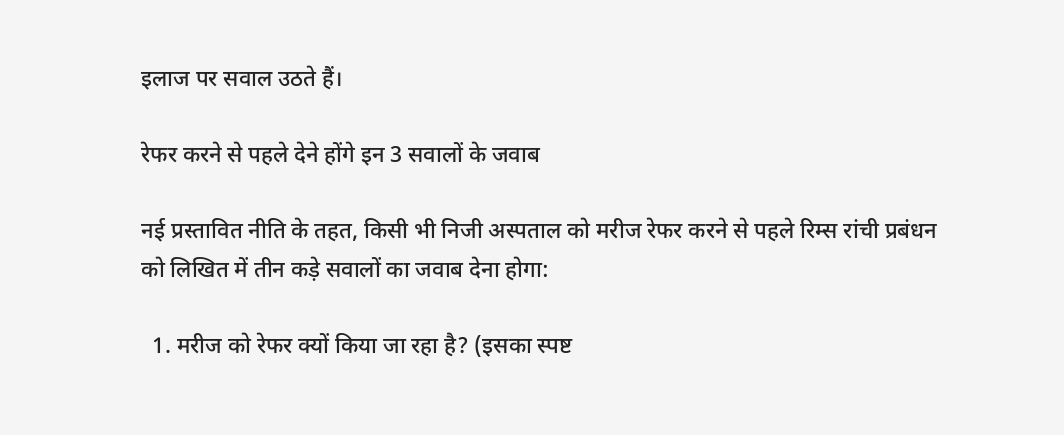इलाज पर सवाल उठते हैं।

रेफर करने से पहले देने होंगे इन 3 सवालों के जवाब

नई प्रस्तावित नीति के तहत, किसी भी निजी अस्पताल को मरीज रेफर करने से पहले रिम्स रांची प्रबंधन को लिखित में तीन कड़े सवालों का जवाब देना होगा:

  1. मरीज को रेफर क्यों किया जा रहा है? (इसका स्पष्ट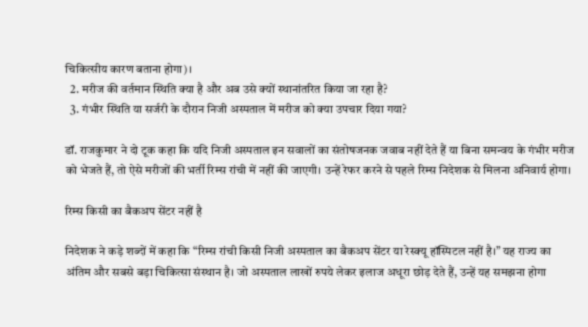चिकित्सीय कारण बताना होगा)।
  2. मरीज की वर्तमान स्थिति क्या है और अब उसे क्यों स्थानांतरित किया जा रहा है?
  3. गंभीर स्थिति या सर्जरी के दौरान निजी अस्पताल में मरीज को क्या उपचार दिया गया?

डॉ. राजकुमार ने दो टूक कहा कि यदि निजी अस्पताल इन सवालों का संतोषजनक जवाब नहीं देते हैं या बिना समन्वय के गंभीर मरीज को भेजते हैं, तो ऐसे मरीजों की भर्ती रिम्स रांची में नहीं की जाएगी। उन्हें रेफर करने से पहले रिम्स निदेशक से मिलना अनिवार्य होगा।

रिम्स किसी का बैकअप सेंटर नहीं है

निदेशक ने कड़े शब्दों में कहा कि “रिम्स रांची किसी निजी अस्पताल का बैकअप सेंटर या रेस्क्यू हॉस्पिटल नहीं है।” यह राज्य का अंतिम और सबसे बड़ा चिकित्सा संस्थान है। जो अस्पताल लाखों रुपये लेकर इलाज अधूरा छोड़ देते हैं, उन्हें यह समझना होगा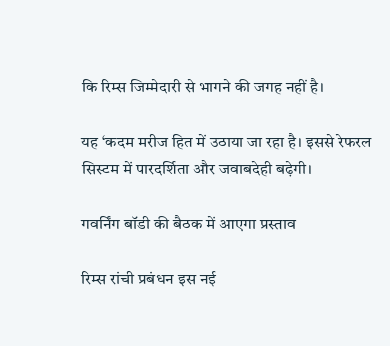कि रिम्स जिम्मेदारी से भागने की जगह नहीं है।

यह ‘कदम मरीज हित में उठाया जा रहा है। इससे रेफरल सिस्टम में पारदर्शिता और जवाबदेही बढ़ेगी।

गवर्निंग बॉडी की बैठक में आएगा प्रस्ताव

रिम्स रांची प्रबंधन इस नई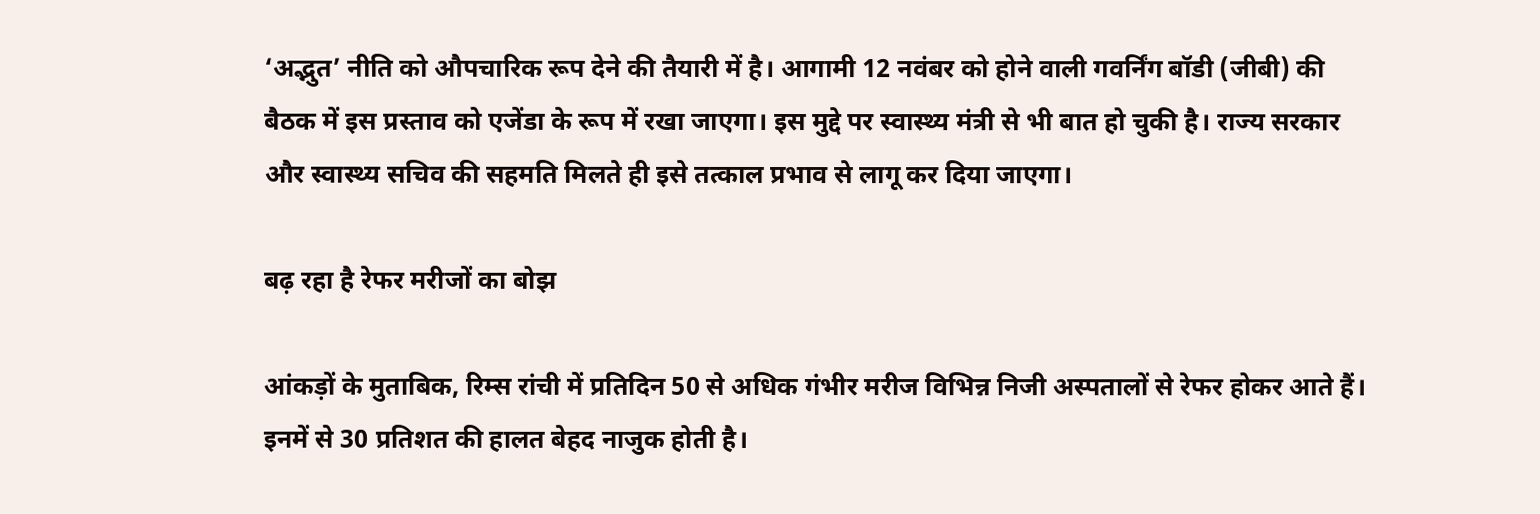‘अद्भुत’ नीति को औपचारिक रूप देने की तैयारी में है। आगामी 12 नवंबर को होने वाली गवर्निंग बॉडी (जीबी) की बैठक में इस प्रस्ताव को एजेंडा के रूप में रखा जाएगा। इस मुद्दे पर स्वास्थ्य मंत्री से भी बात हो चुकी है। राज्य सरकार और स्वास्थ्य सचिव की सहमति मिलते ही इसे तत्काल प्रभाव से लागू कर दिया जाएगा।

बढ़ रहा है रेफर मरीजों का बोझ

आंकड़ों के मुताबिक, रिम्स रांची में प्रतिदिन 50 से अधिक गंभीर मरीज विभिन्न निजी अस्पतालों से रेफर होकर आते हैं। इनमें से 30 प्रतिशत की हालत बेहद नाजुक होती है।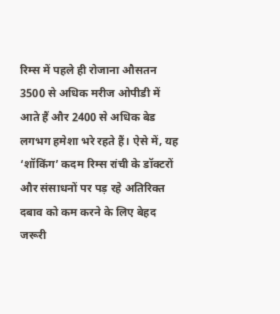रिम्स में पहले ही रोजाना औसतन 3500 से अधिक मरीज ओपीडी में आते हैं और 2400 से अधिक बेड लगभग हमेशा भरे रहते हैं। ऐसे में, यह ‘शॉकिंग’ कदम रिम्स रांची के डॉक्टरों और संसाधनों पर पड़ रहे अतिरिक्त दबाव को कम करने के लिए बेहद जरूरी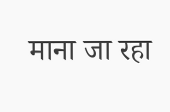माना जा रहा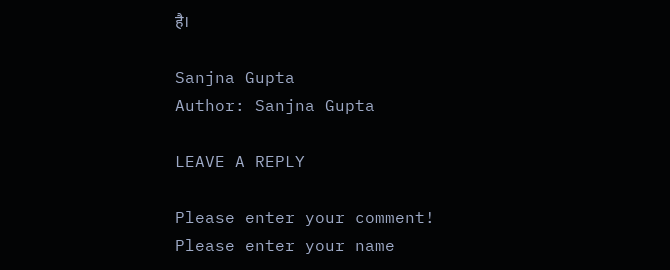है।

Sanjna Gupta
Author: Sanjna Gupta

LEAVE A REPLY

Please enter your comment!
Please enter your name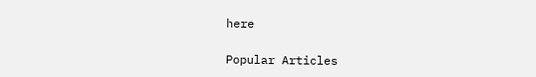here

Popular Articles